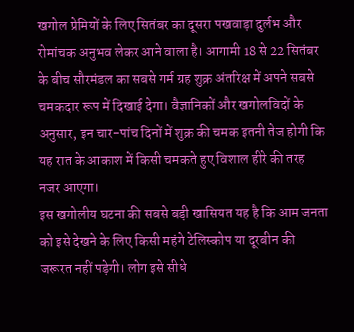खगोल प्रेमियों के लिए सितंबर का दूसरा पखवाड़ा दुर्लभ और रोमांचक अनुभव लेकर आने वाला है। आगामी 18 से 22 सितंबर के बीच सौरमंडल का सबसे गर्म ग्रह शुक्र अंतरिक्ष में अपने सबसे चमकदार रूप में दिखाई देगा। वैज्ञानिकों और खगोलविदों के अनुसार, इन चार-पांच दिनों में शुक्र की चमक इतनी तेज होगी कि यह रात के आकाश में किसी चमकते हुए विशाल हीरे की तरह नजर आएगा।
इस खगोलीय घटना की सबसे बड़ी खासियत यह है कि आम जनता को इसे देखने के लिए किसी महंगे टेलिस्कोप या दूरबीन की जरूरत नहीं पड़ेगी। लोग इसे सीधे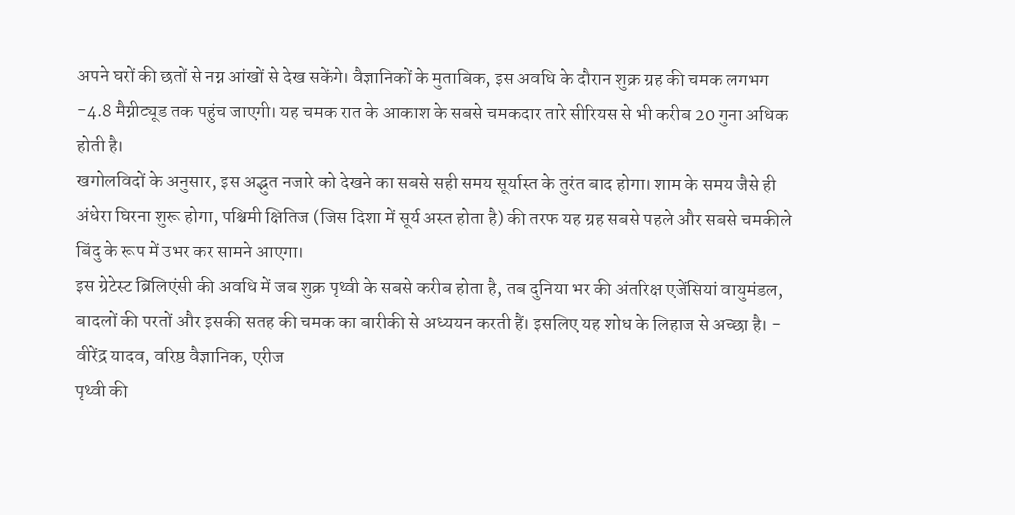अपने घरों की छतों से नग्न आंखों से देख सकेंगे। वैज्ञानिकों के मुताबिक, इस अवधि के दौरान शुक्र ग्रह की चमक लगभग -4.8 मैग्नीट्यूड तक पहुंच जाएगी। यह चमक रात के आकाश के सबसे चमकदार तारे सीरियस से भी करीब 20 गुना अधिक होती है।
खगोलविदों के अनुसार, इस अद्भुत नजारे को देखने का सबसे सही समय सूर्यास्त के तुरंत बाद होगा। शाम के समय जैसे ही अंधेरा घिरना शुरू होगा, पश्चिमी क्षितिज (जिस दिशा में सूर्य अस्त होता है) की तरफ यह ग्रह सबसे पहले और सबसे चमकीले बिंदु के रूप में उभर कर सामने आएगा।
इस ग्रेटेस्ट ब्रिलिएंसी की अवधि में जब शुक्र पृथ्वी के सबसे करीब होता है, तब दुनिया भर की अंतरिक्ष एजेंसियां वायुमंडल, बादलों की परतों और इसकी सतह की चमक का बारीकी से अध्ययन करती हैं। इसलिए यह शोध के लिहाज से अच्छा है। - वीरेंद्र यादव, वरिष्ठ वैज्ञानिक, एरीज
पृथ्वी की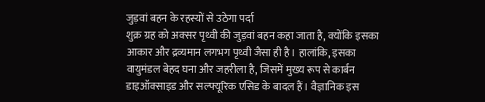जुड़वां बहन के रहस्यों से उठेगा पर्दा
शुक्र ग्रह को अक्सर पृथ्वी की जुड़वां बहन कहा जाता है, क्योंकि इसका आकार और द्रव्यमान लगभग पृथ्वी जैसा ही है। हालांकि, इसका वायुमंडल बेहद घना और जहरीला है, जिसमें मुख्य रूप से कार्बन डाइऑक्साइड और सल्फ्यूरिक एसिड के बादल हैं। वैज्ञानिक इस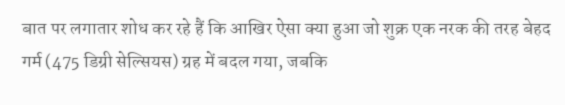बात पर लगातार शोध कर रहे हैं कि आखिर ऐसा क्या हुआ जो शुक्र एक नरक की तरह बेहद गर्म (475 डिग्री सेल्सियस) ग्रह में बदल गया, जबकि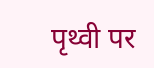पृथ्वी पर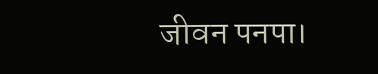जीवन पनपा।